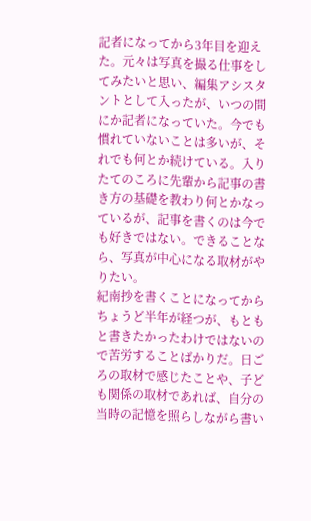記者になってから3年目を迎えた。元々は写真を撮る仕事をしてみたいと思い、編集アシスタントとして入ったが、いつの間にか記者になっていた。今でも慣れていないことは多いが、それでも何とか続けている。入りたてのころに先輩から記事の書き方の基礎を教わり何とかなっているが、記事を書くのは今でも好きではない。できることなら、写真が中心になる取材がやりたい。
紀南抄を書くことになってからちょうど半年が経つが、もともと書きたかったわけではないので苦労することばかりだ。日ごろの取材で感じたことや、子ども関係の取材であれば、自分の当時の記憶を照らしながら書い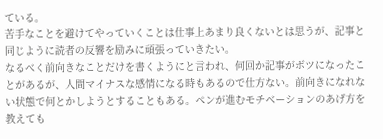ている。
苦手なことを避けてやっていくことは仕事上あまり良くないとは思うが、記事と同じように読者の反響を励みに頑張っていきたい。
なるべく前向きなことだけを書くようにと言われ、何回か記事がボツになったことがあるが、人間マイナスな感情になる時もあるので仕方ない。前向きになれない状態で何とかしようとすることもある。ペンが進むモチベーションのあげ方を教えても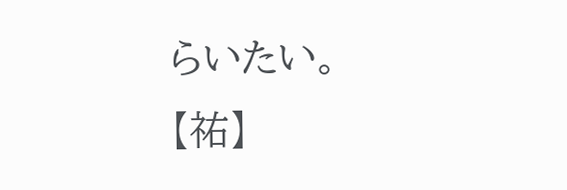らいたい。
【祐】